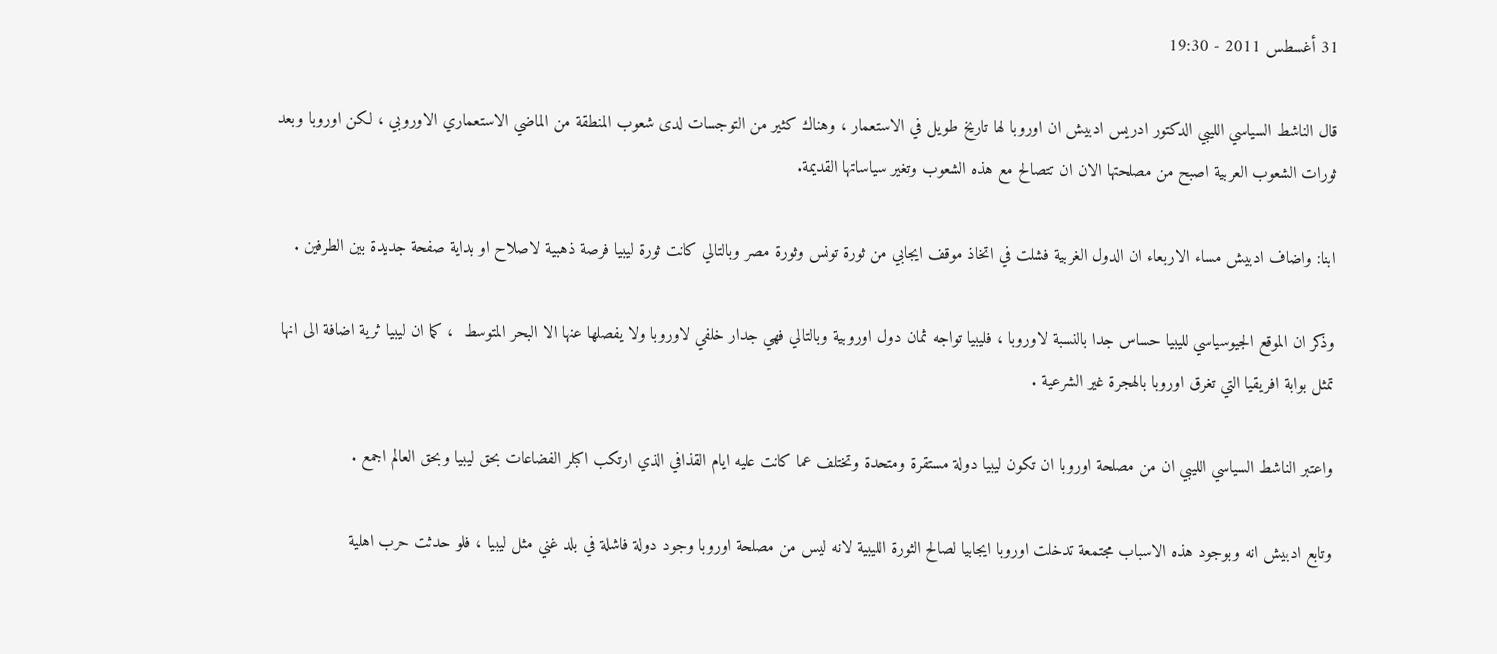31 أغسطس 2011 - 19:30

قال الناشط السياسي الليبي الدكتور ادريس ادبيش ان اوروبا لها تاريخ طويل في الاستعمار ، وهناك كثير من التوجسات لدى شعوب المنطقة من الماضي الاستعماري الاوروبي ، لكن اوروبا وبعد ثورات الشعوب العربية اصبح من مصلحتها الان ان تتصالح مع هذه الشعوب وتغير سياساتها القديمة.

ابنا: واضاف ادبيش مساء الاربعاء ان الدول الغربية فشلت في اتخاذ موقف ايجابي من ثورة تونس وثورة مصر وبالتالي كانت ثورة ليبيا فرصة ذهبية لاصلاح او بداية صفحة جديدة بين الطرفين .

وذكر ان الموقع الجيوسياسي لليبيا حساس جدا بالنسبة لاوروبا ، فليبيا تواجه ثمان دول اوروبية وبالتالي فهي جدار خلفي لاوروبا ولا يفصلها عنها الا البحر المتوسط  ، كما ان ليبيا ثرية اضافة الى انها تمثل بوابة افريقيا التي تغرق اوروبا بالهجرة غير الشرعية .

واعتبر الناشط السياسي الليبي ان من مصلحة اوروبا ان تكون ليبيا دولة مستقرة ومتحدة وتختلف عما كانت عليه ايام القذافي الذي ارتكب اكبلر الفضاعات بحق ليبيا وبحق العالم اجمع .

وتابع ادبيش انه وبوجود هذه الاسباب مجتمعة تدخلت اوروبا ايجابيا لصالح الثورة الليبية لانه ليس من مصلحة اوروبا وجود دولة فاشلة في بلد غني مثل ليبيا ، فلو حدثت حرب اهلية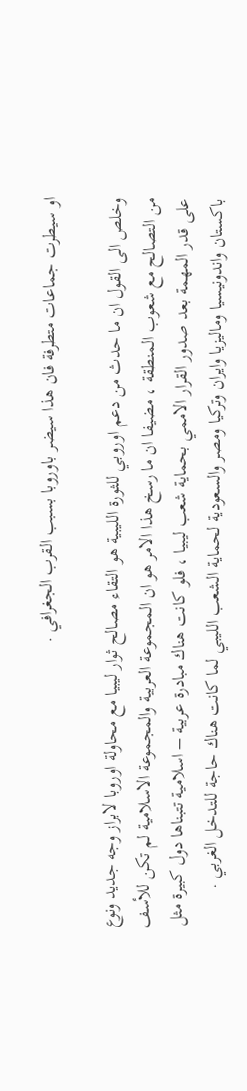او سيطرت جماعات متطرفة فان هذا سيضر باوروبا بسبب القرب الجغرافي .

وخلص الى القول ان ما حدث من دعم اوروبي للثورة الليبية هو التقاء مصالح ثوار ليبيا مع محاولة اوروبا لابراز وجه جديد ونوع من التصالح مع شعوب المنطقة ، مضيفا ان ما رسخ هذا الامر هو ان المجموعة العربية والمجموعة الاسلامية لم تكن للأسف على قدر المهمة بعد صدور القرار الاممي بحماية شعب ليبيا ، فلو كانت هناك مبادرة عربية – اسلامية تتبناها دول كبيرة مثل باكستان واندونيسيا وماليزيا وايران وتركيا ومصر والسعودية لحماية الشعب الليبي لما كانت هناك حاجة للتدخل الغربي .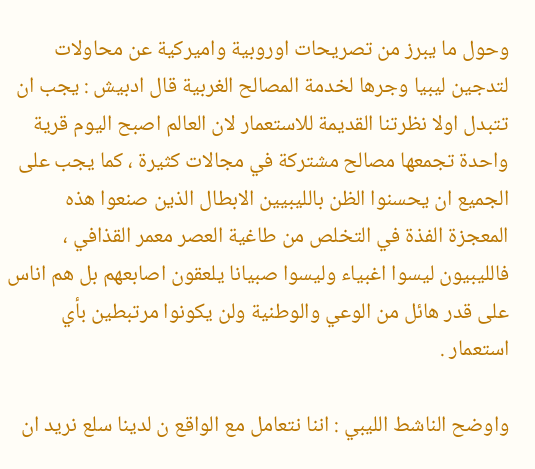وحول ما يبرز من تصريحات اوروبية واميركية عن محاولات لتدجين ليبيا وجرها لخدمة المصالح الغربية قال ادبيش : يجب ان تتبدل اولا نظرتنا القديمة للاستعمار لان العالم اصبح اليوم قرية واحدة تجمعها مصالح مشتركة في مجالات كثيرة ، كما يجب على الجميع ان يحسنوا الظن بالليبيين الابطال الذين صنعوا هذه المعجزة الفذة في التخلص من طاغية العصر معمر القذافي ، فالليبيون ليسوا اغبياء وليسوا صبيانا يلعقون اصابعهم بل هم اناس على قدر هائل من الوعي والوطنية ولن يكونوا مرتبطين بأي استعمار .

واوضح الناشط الليبي : اننا نتعامل مع الواقع ن لدينا سلع نريد ان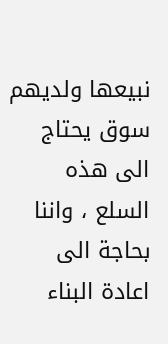نبيعها ولديهم سوق يحتاج الى هذه السلع ، واننا بحاجة الى اعادة البناء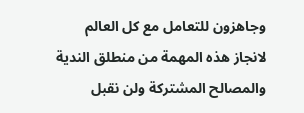وجاهزون للتعامل مع كل العالم لانجاز هذه المهمة من منطلق الندية والمصالح المشتركة ولن نقبل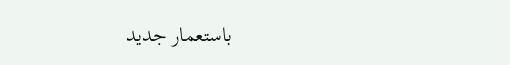باستعمار جديد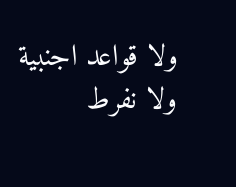ولا قواعد اجنبية ولا نفرط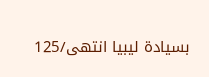بسيادة ليبيا انتهی/125